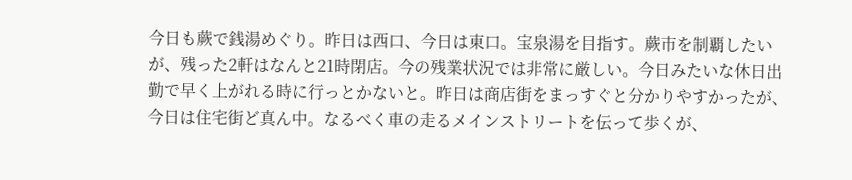今日も蕨で銭湯めぐり。昨日は西口、今日は東口。宝泉湯を目指す。蕨市を制覇したいが、残った2軒はなんと21時閉店。今の残業状況では非常に厳しい。今日みたいな休日出勤で早く上がれる時に行っとかないと。昨日は商店街をまっすぐと分かりやすかったが、今日は住宅街ど真ん中。なるべく車の走るメインストリートを伝って歩くが、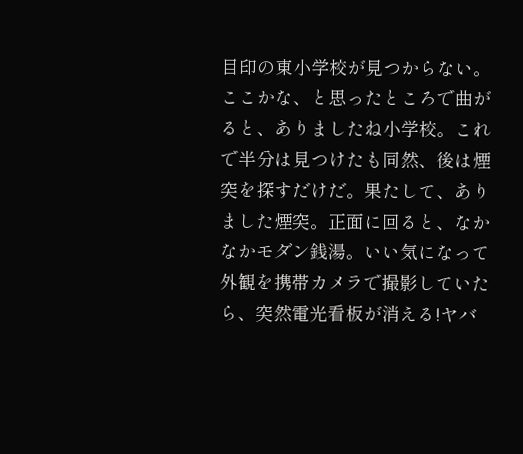目印の東小学校が見つからない。ここかな、と思ったところで曲がると、ありましたね小学校。これで半分は見つけたも同然、後は煙突を探すだけだ。果たして、ありました煙突。正面に回ると、なかなかモダン銭湯。いい気になって外観を携帯カメラで撮影していたら、突然電光看板が消える!ヤバ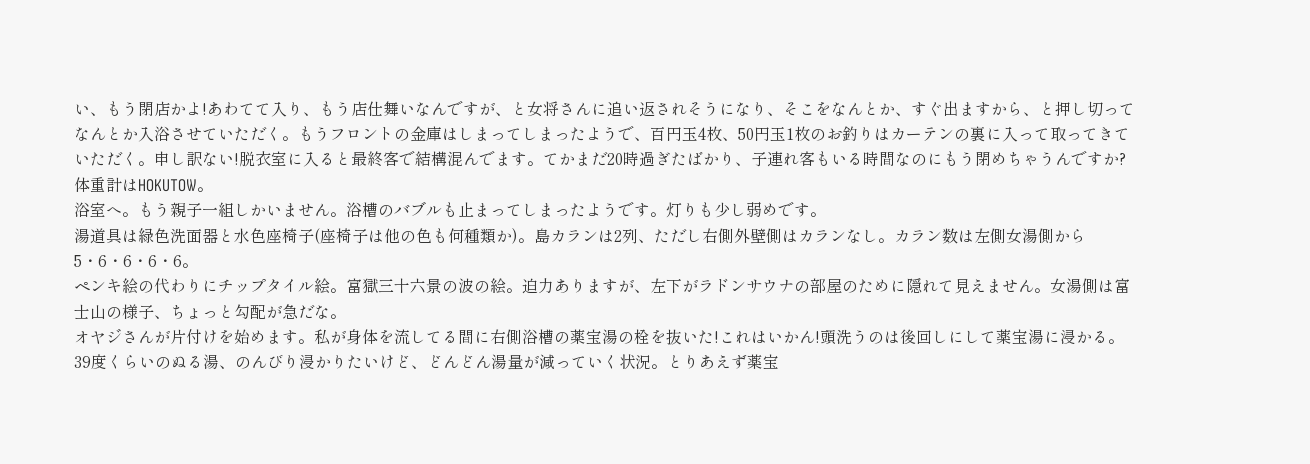い、もう閉店かよ!あわてて入り、もう店仕舞いなんですが、と女将さんに追い返されそうになり、そこをなんとか、すぐ出ますから、と押し切ってなんとか入浴させていただく。もうフロントの金庫はしまってしまったようで、百円玉4枚、50円玉1枚のお釣りはカーテンの裏に入って取ってきていただく。申し訳ない!脱衣室に入ると最終客で結構混んでます。てかまだ20時過ぎたばかり、子連れ客もいる時間なのにもう閉めちゃうんですか?体重計はHOKUTOW。
浴室へ。もう親子一組しかいません。浴槽のバブルも止まってしまったようです。灯りも少し弱めです。
湯道具は緑色洗面器と水色座椅子(座椅子は他の色も何種類か)。島カランは2列、ただし右側外壁側はカランなし。カラン数は左側女湯側から5・6・6・6・6。
ペンキ絵の代わりにチップタイル絵。富獄三十六景の波の絵。迫力ありますが、左下がラドンサウナの部屋のために隠れて見えません。女湯側は富士山の様子、ちょっと勾配が急だな。
オヤジさんが片付けを始めます。私が身体を流してる間に右側浴槽の薬宝湯の栓を抜いた!これはいかん!頭洗うのは後回しにして薬宝湯に浸かる。39度くらいのぬる湯、のんびり浸かりたいけど、どんどん湯量が減っていく状況。とりあえず薬宝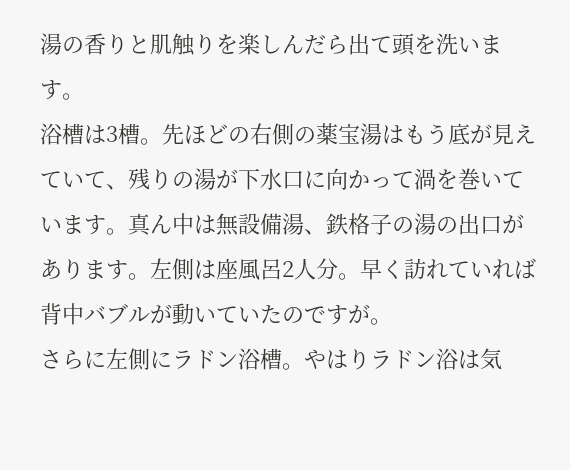湯の香りと肌触りを楽しんだら出て頭を洗います。
浴槽は3槽。先ほどの右側の薬宝湯はもう底が見えていて、残りの湯が下水口に向かって渦を巻いています。真ん中は無設備湯、鉄格子の湯の出口があります。左側は座風呂2人分。早く訪れていれば背中バブルが動いていたのですが。
さらに左側にラドン浴槽。やはりラドン浴は気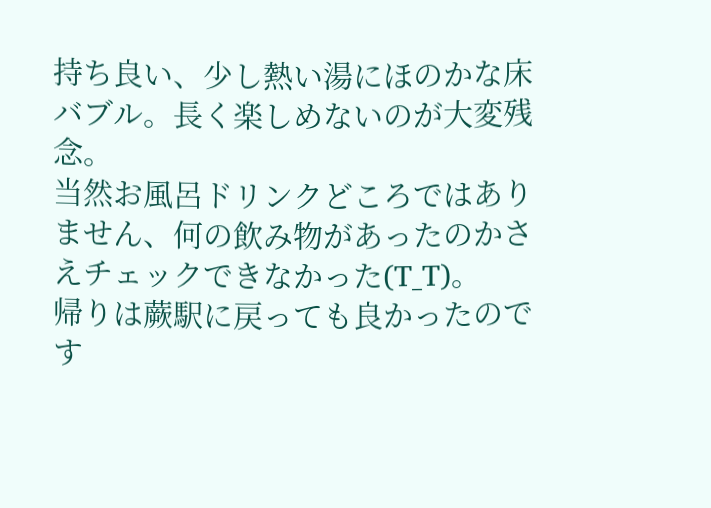持ち良い、少し熱い湯にほのかな床バブル。長く楽しめないのが大変残念。
当然お風呂ドリンクどころではありません、何の飲み物があったのかさえチェックできなかった(T_T)。
帰りは蕨駅に戻っても良かったのです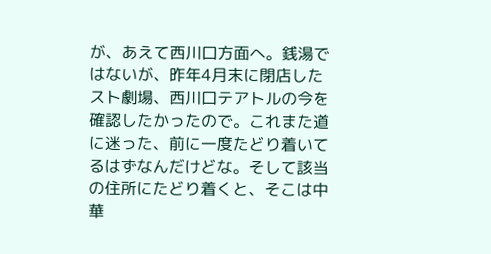が、あえて西川口方面へ。銭湯ではないが、昨年4月末に閉店したスト劇場、西川口テアトルの今を確認したかったので。これまた道に迷った、前に一度たどり着いてるはずなんだけどな。そして該当の住所にたどり着くと、そこは中華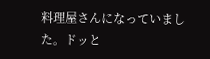料理屋さんになっていました。ドッと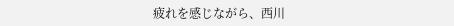疲れを感じながら、西川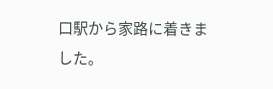口駅から家路に着きました。